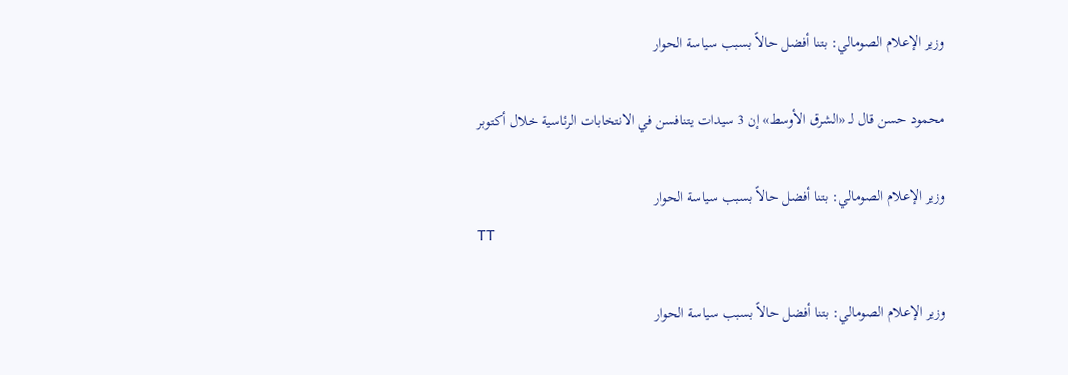وزير الإعلام الصومالي: بتنا أفضل حالاً بسبب سياسة الحوار

محمود حسن قال لـ «الشرق الأوسط» إن 3 سيدات يتنافسن في الانتخابات الرئاسية خلال أكتوبر

وزير الإعلام الصومالي: بتنا أفضل حالاً بسبب سياسة الحوار
TT

وزير الإعلام الصومالي: بتنا أفضل حالاً بسبب سياسة الحوار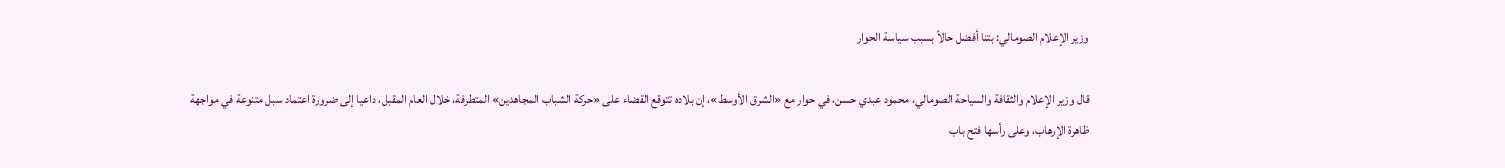وزير الإعلام الصومالي: بتنا أفضل حالاً بسبب سياسة الحوار

قال وزير الإعلام والثقافة والسياحة الصومالي، محمود عبدي حسن، في حوار مع «الشرق الأوسط»، إن بلاده تتوقع القضاء على «حركة الشباب المجاهدين» المتطرفة، خلال العام المقبل، داعيا إلى ضرورة اعتماد سبل متنوعة في مواجهة ظاهرة الإرهاب، وعلى رأسها فتح باب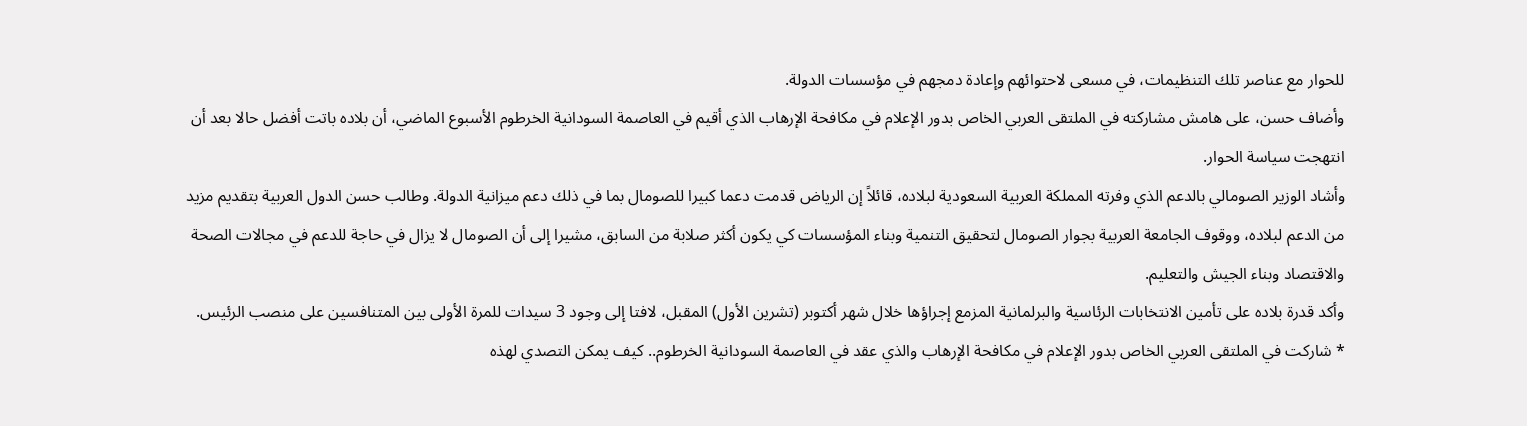للحوار مع عناصر تلك التنظيمات، في مسعى لاحتوائهم وإعادة دمجهم في مؤسسات الدولة.
وأضاف حسن، على هامش مشاركته في الملتقى العربي الخاص بدور الإعلام في مكافحة الإرهاب الذي أقيم في العاصمة السودانية الخرطوم الأسبوع الماضي، أن بلاده باتت أفضل حالا بعد أن انتهجت سياسة الحوار.
وأشاد الوزير الصومالي بالدعم الذي وفرته المملكة العربية السعودية لبلاده، قائلاً إن الرياض قدمت دعما كبيرا للصومال بما في ذلك دعم ميزانية الدولة. وطالب حسن الدول العربية بتقديم مزيد من الدعم لبلاده، ووقوف الجامعة العربية بجوار الصومال لتحقيق التنمية وبناء المؤسسات كي يكون أكثر صلابة من السابق، مشيرا إلى أن الصومال لا يزال في حاجة للدعم في مجالات الصحة والاقتصاد وبناء الجيش والتعليم.
وأكد قدرة بلاده على تأمين الانتخابات الرئاسية والبرلمانية المزمع إجراؤها خلال شهر أكتوبر (تشرين الأول) المقبل، لافتا إلى وجود 3 سيدات للمرة الأولى بين المتنافسين على منصب الرئيس.
* شاركت في الملتقى العربي الخاص بدور الإعلام في مكافحة الإرهاب والذي عقد في العاصمة السودانية الخرطوم.. كيف يمكن التصدي لهذه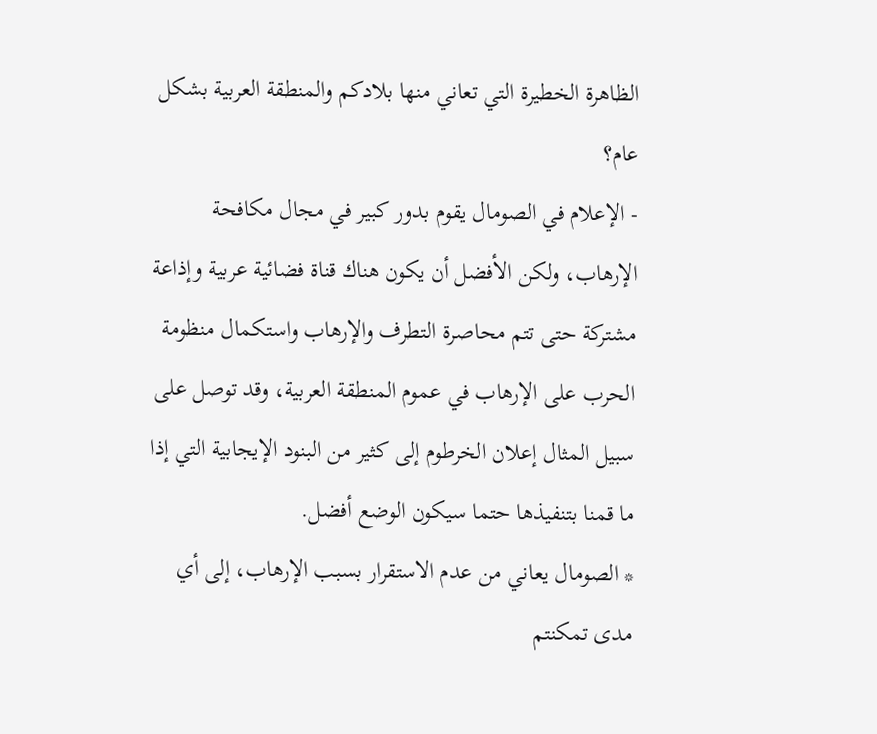الظاهرة الخطيرة التي تعاني منها بلادكم والمنطقة العربية بشكل عام؟
- الإعلام في الصومال يقوم بدور كبير في مجال مكافحة الإرهاب، ولكن الأفضل أن يكون هناك قناة فضائية عربية وإذاعة مشتركة حتى تتم محاصرة التطرف والإرهاب واستكمال منظومة الحرب على الإرهاب في عموم المنطقة العربية، وقد توصل على سبيل المثال إعلان الخرطوم إلى كثير من البنود الإيجابية التي إذا ما قمنا بتنفيذها حتما سيكون الوضع أفضل.
* الصومال يعاني من عدم الاستقرار بسبب الإرهاب، إلى أي مدى تمكنتم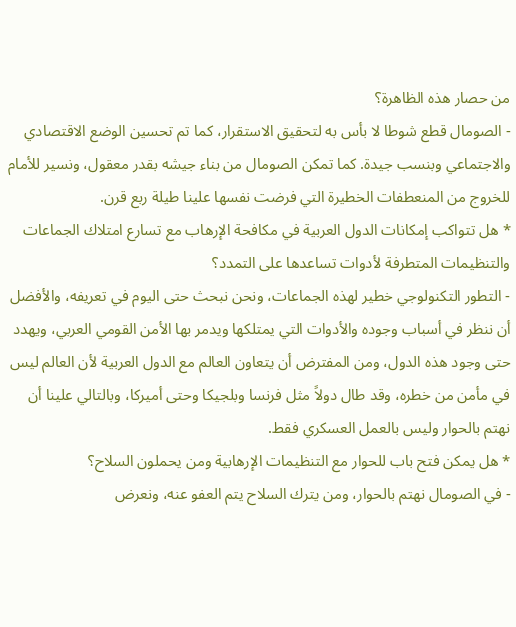من حصار هذه الظاهرة؟
- الصومال قطع شوطا لا بأس به لتحقيق الاستقرار، كما تم تحسين الوضع الاقتصادي والاجتماعي وبنسب جيدة. كما تمكن الصومال من بناء جيشه بقدر معقول، ونسير للأمام للخروج من المنعطفات الخطيرة التي فرضت نفسها علينا طيلة ربع قرن.
* هل تتواكب إمكانات الدول العربية في مكافحة الإرهاب مع تسارع امتلاك الجماعات والتنظيمات المتطرفة لأدوات تساعدها على التمدد؟
- التطور التكنولوجي خطير لهذه الجماعات، ونحن نبحث حتى اليوم في تعريفه، والأفضل أن ننظر في أسباب وجوده والأدوات التي يمتلكها ويدمر بها الأمن القومي العربي، ويهدد حتى وجود هذه الدول، ومن المفترض أن يتعاون العالم مع الدول العربية لأن العالم ليس في مأمن من خطره، وقد طال دولاً مثل فرنسا وبلجيكا وحتى أميركا، وبالتالي علينا أن نهتم بالحوار وليس بالعمل العسكري فقط.
* هل يمكن فتح باب للحوار مع التنظيمات الإرهابية ومن يحملون السلاح؟
- في الصومال نهتم بالحوار، ومن يترك السلاح يتم العفو عنه، ونعرض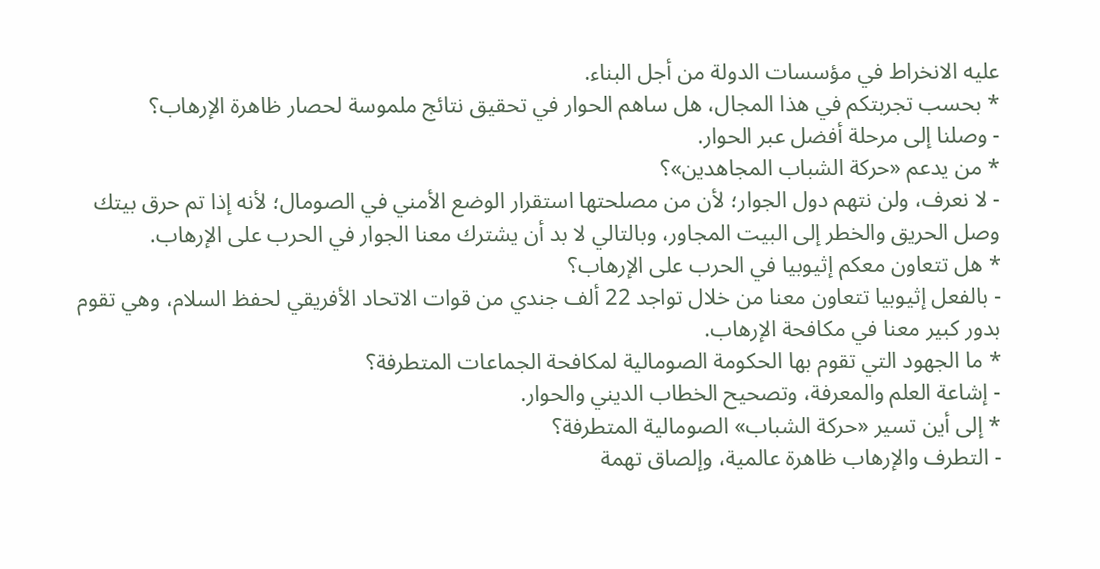عليه الانخراط في مؤسسات الدولة من أجل البناء.
* بحسب تجربتكم في هذا المجال، هل ساهم الحوار في تحقيق نتائج ملموسة لحصار ظاهرة الإرهاب؟
- وصلنا إلى مرحلة أفضل عبر الحوار.
* من يدعم «حركة الشباب المجاهدين»؟
- لا نعرف، ولن نتهم دول الجوار؛ لأن من مصلحتها استقرار الوضع الأمني في الصومال؛ لأنه إذا تم حرق بيتك وصل الحريق والخطر إلى البيت المجاور، وبالتالي لا بد أن يشترك معنا الجوار في الحرب على الإرهاب.
* هل تتعاون معكم إثيوبيا في الحرب على الإرهاب؟
- بالفعل إثيوبيا تتعاون معنا من خلال تواجد 22 ألف جندي من قوات الاتحاد الأفريقي لحفظ السلام، وهي تقوم بدور كبير معنا في مكافحة الإرهاب.
* ما الجهود التي تقوم بها الحكومة الصومالية لمكافحة الجماعات المتطرفة؟
- إشاعة العلم والمعرفة، وتصحيح الخطاب الديني والحوار.
* إلى أين تسير «حركة الشباب» الصومالية المتطرفة؟
- التطرف والإرهاب ظاهرة عالمية، وإلصاق تهمة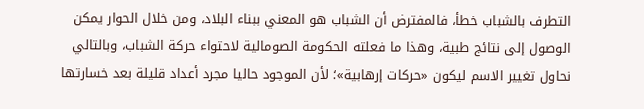التطرف بالشباب خطأ، فالمفترض أن الشباب هو المعني ببناء البلاد، ومن خلال الحوار يمكن الوصول إلى نتائج طبية، وهذا ما فعلته الحكومة الصومالية لاحتواء حركة الشباب، وبالتالي نحاول تغيير الاسم ليكون «حركات إرهابية»؛ لأن الموجود حاليا مجرد أعداد قليلة بعد خسارتها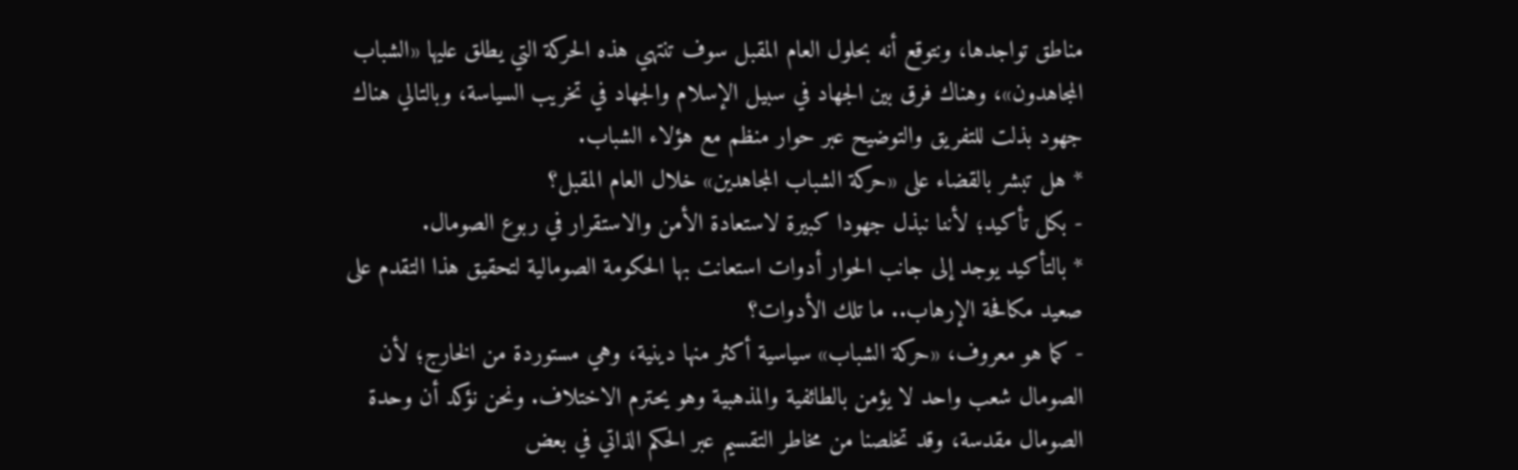مناطق تواجدها، ونتوقع أنه بحلول العام المقبل سوف تنتهي هذه الحركة التي يطلق عليها «الشباب المجاهدون»، وهناك فرق بين الجهاد في سبيل الإسلام والجهاد في تخريب السياسة، وبالتالي هناك جهود بذلت للتفريق والتوضيح عبر حوار منظم مع هؤلاء الشباب.
* هل تبشر بالقضاء على «حركة الشباب المجاهدين» خلال العام المقبل؟
- بكل تأكيد؛ لأننا نبذل جهودا كبيرة لاستعادة الأمن والاستقرار في ربوع الصومال.
* بالتأكيد يوجد إلى جانب الحوار أدوات استعانت بها الحكومة الصومالية لتحقيق هذا التقدم على صعيد مكافحة الإرهاب.. ما تلك الأدوات؟
- كما هو معروف، «حركة الشباب» سياسية أكثر منها دينية، وهي مستوردة من الخارج؛ لأن الصومال شعب واحد لا يؤمن بالطائفية والمذهبية وهو يحترم الاختلاف. ونحن نؤكد أن وحدة الصومال مقدسة، وقد تخلصنا من مخاطر التقسيم عبر الحكم الذاتي في بعض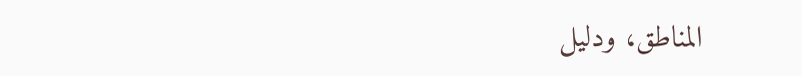المناطق، ودليل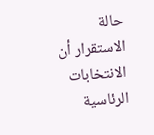حالة الاستقرار أن الانتخابات الرئاسية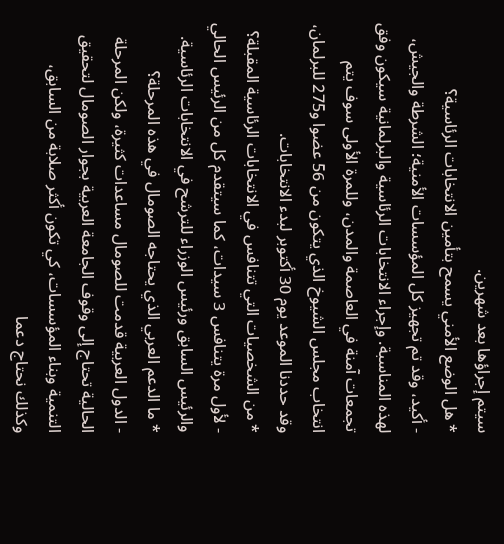سيتم إجراؤها بعد شهرين.
* هل الوضع الأمني يسمح بتأمين الانتخابات الرئاسية؟
- أكيد، وقد تم تجهيز كل المؤسسات الأمنية؛ الشرطة والجيش، لهذه المناسبة. وإجراء الانتخابات الرئاسية والبرلمانية سيكون وفق تجمعات آمنة في العاصمة والمدن، وللمرة الأولى سوف يتم انتخاب مجلس الشيوخ الذي يتكون من 56 عضوا و275 للبرلمان، وقد حددنا الموعد يوم 30 أكتوبر لبدء الانتخابات.
* من الشخصيات التي تتنافس في الانتخابات الرئاسية المقبلة؟
- لأول مرة يتنافس 3 سيدات، كما سيتقدم كل من الرئيس الحالي والرئيس السابق ورئيس الوزراء للترشح في الانتخابات الرئاسية.
* ما الدعم العربي الذي يحتاجه الصومال في هذه المرحلة؟
- الدول العربية قدمت للصومال مساعدات كثيرة، ولكن المرحلة الحالية تحتاج إلى وقوف الجامعة العربية بجوار الصومال لتحقيق التنمية وبناء المؤسسات، كي تكون أكثر صلابة من السابق، وكذلك نحتاج دعما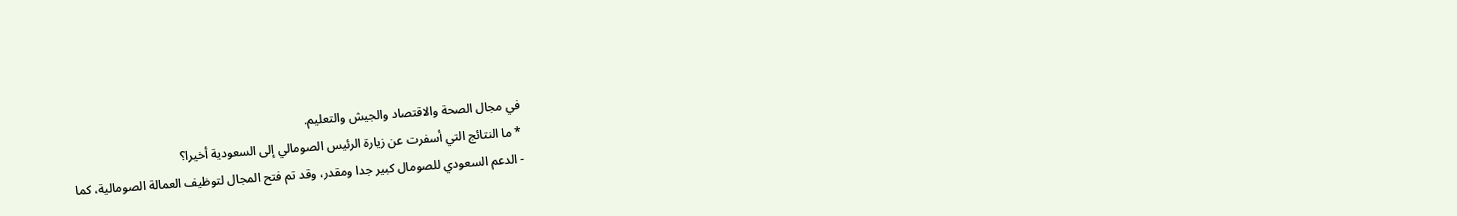في مجال الصحة والاقتصاد والجيش والتعليم.
* ما النتائج التي أسفرت عن زيارة الرئيس الصومالي إلى السعودية أخيرا؟
- الدعم السعودي للصومال كبير جدا ومقدر، وقد تم فتح المجال لتوظيف العمالة الصومالية، كما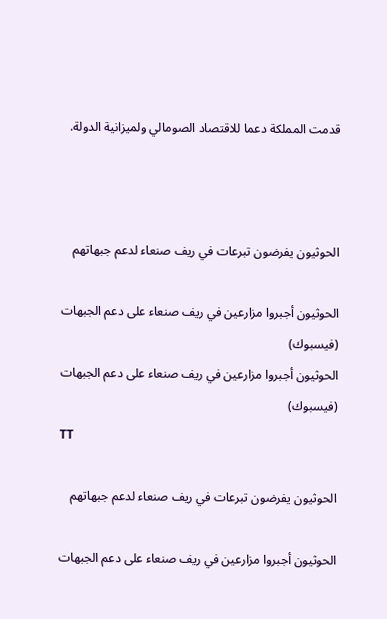قدمت المملكة دعما للاقتصاد الصومالي ولميزانية الدولة.



الحوثيون يفرضون تبرعات في ريف صنعاء لدعم جبهاتهم

الحوثيون أجبروا مزارعين في ريف صنعاء على دعم الجبهات (فيسبوك)
الحوثيون أجبروا مزارعين في ريف صنعاء على دعم الجبهات (فيسبوك)
TT

الحوثيون يفرضون تبرعات في ريف صنعاء لدعم جبهاتهم

الحوثيون أجبروا مزارعين في ريف صنعاء على دعم الجبهات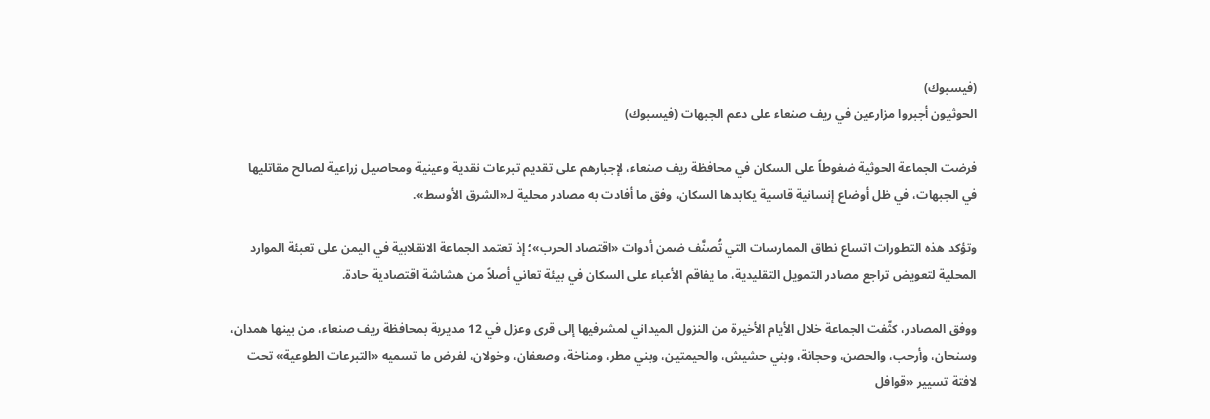(فيسبوك)
الحوثيون أجبروا مزارعين في ريف صنعاء على دعم الجبهات (فيسبوك)

فرضت الجماعة الحوثية ضغوطاً على السكان في محافظة ريف صنعاء، لإجبارهم على تقديم تبرعات نقدية وعينية ومحاصيل زراعية لصالح مقاتليها في الجبهات، في ظل أوضاع إنسانية قاسية يكابدها السكان، وفق ما أفادت به مصادر محلية لـ«الشرق الأوسط».

وتؤكد هذه التطورات اتساع نطاق الممارسات التي تُصنَّف ضمن أدوات «اقتصاد الحرب»؛ إذ تعتمد الجماعة الانقلابية في اليمن على تعبئة الموارد المحلية لتعويض تراجع مصادر التمويل التقليدية، ما يفاقم الأعباء على السكان في بيئة تعاني أصلاً من هشاشة اقتصادية حادة.

ووفق المصادر، كثّفت الجماعة خلال الأيام الأخيرة من النزول الميداني لمشرفيها إلى قرى وعزل في 12 مديرية بمحافظة ريف صنعاء، من بينها همدان، وسنحان، وأرحب، والحصن، وحجانة، وبني حشيش، والحيمتين، وبني مطر، ومناخة، وصعفان، وخولان، لفرض ما تسميه «التبرعات الطوعية» تحت لافتة تسيير «قوافل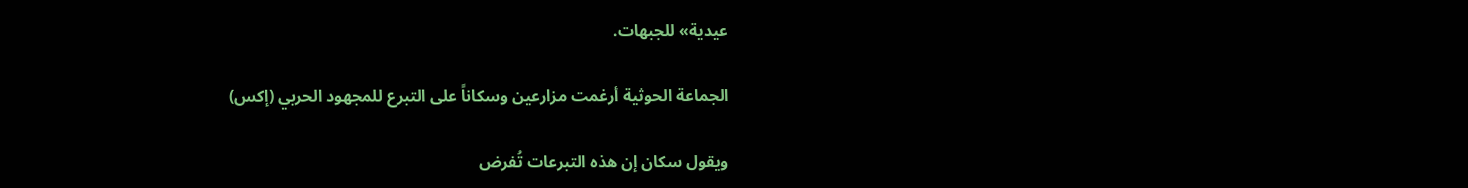عيدية» للجبهات.

الجماعة الحوثية أرغمت مزارعين وسكاناً على التبرع للمجهود الحربي (إكس)

ويقول سكان إن هذه التبرعات تُفرض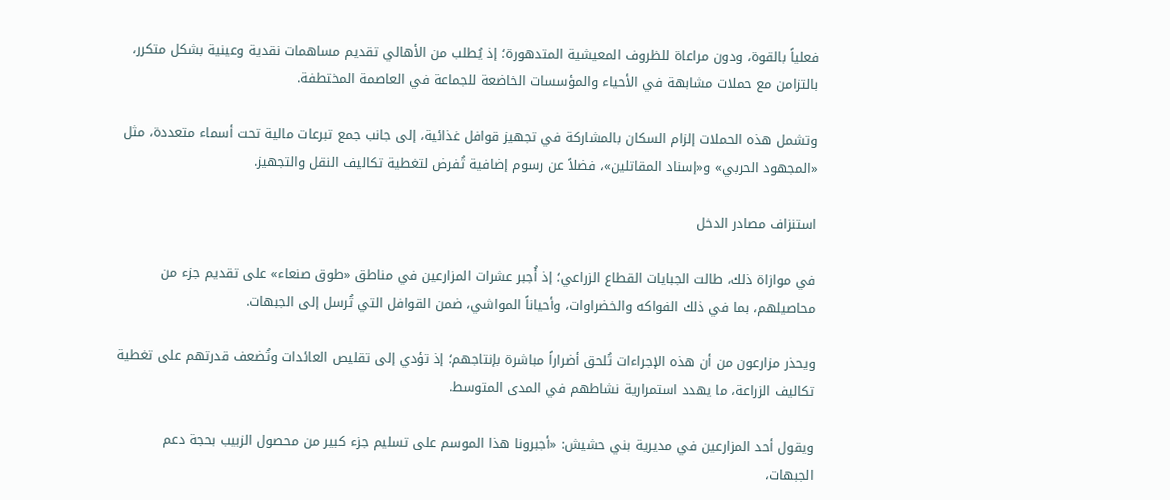فعلياً بالقوة، ودون مراعاة للظروف المعيشية المتدهورة؛ إذ يُطلب من الأهالي تقديم مساهمات نقدية وعينية بشكل متكرر، بالتزامن مع حملات مشابهة في الأحياء والمؤسسات الخاضعة للجماعة في العاصمة المختطفة.

وتشمل هذه الحملات إلزام السكان بالمشاركة في تجهيز قوافل غذائية، إلى جانب جمع تبرعات مالية تحت أسماء متعددة، مثل «المجهود الحربي» و«إسناد المقاتلين»، فضلاً عن رسوم إضافية تُفرض لتغطية تكاليف النقل والتجهيز.

استنزاف مصادر الدخل

في موازاة ذلك، طالت الجبايات القطاع الزراعي؛ إذ أُجبر عشرات المزارعين في مناطق «طوق صنعاء» على تقديم جزء من محاصيلهم، بما في ذلك الفواكه والخضراوات، وأحياناً المواشي، ضمن القوافل التي تُرسل إلى الجبهات.

ويحذر مزارعون من أن هذه الإجراءات تُلحق أضراراً مباشرة بإنتاجهم؛ إذ تؤدي إلى تقليص العائدات وتُضعف قدرتهم على تغطية تكاليف الزراعة، ما يهدد استمرارية نشاطهم في المدى المتوسط.

ويقول أحد المزارعين في مديرية بني حشيش: «أجبرونا هذا الموسم على تسليم جزء كبير من محصول الزبيب بحجة دعم الجبهات،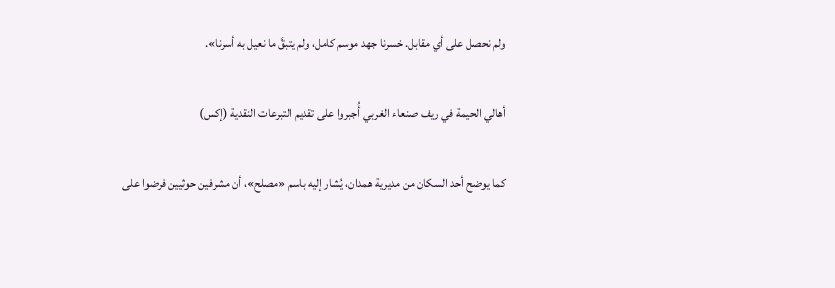ولم نحصل على أي مقابل. خسرنا جهد موسم كامل، ولم يتبقَّ ما نعيل به أسرنا».

أهالي الحيمة في ريف صنعاء الغربي أُجبروا على تقديم التبرعات النقدية (إكس)

كما يوضح أحد السكان من مديرية همدان، يُشار إليه باسم «مصلح»، أن مشرفين حوثيين فرضوا على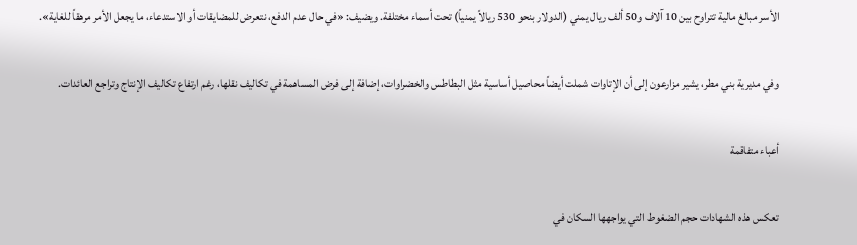الأسر مبالغ مالية تتراوح بين 10 آلاف و50 ألف ريال يمني (الدولار بنحو 530 ريالاً يمنياً) تحت أسماء مختلفة. ويضيف: «في حال عدم الدفع، نتعرض للمضايقات أو الاستدعاء، ما يجعل الأمر مرهقاً للغاية».

وفي مديرية بني مطر، يشير مزارعون إلى أن الإتاوات شملت أيضاً محاصيل أساسية مثل البطاطس والخضراوات، إضافة إلى فرض المساهمة في تكاليف نقلها، رغم ارتفاع تكاليف الإنتاج وتراجع العائدات.

أعباء متفاقمة

تعكس هذه الشهادات حجم الضغوط التي يواجهها السكان في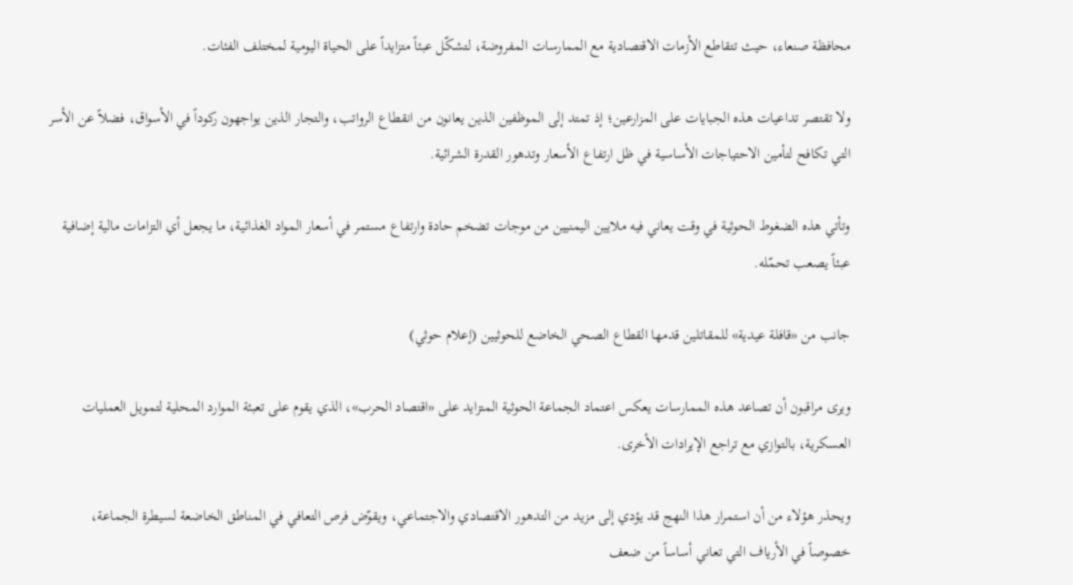محافظة صنعاء، حيث تتقاطع الأزمات الاقتصادية مع الممارسات المفروضة، لتشكّل عبئاً متزايداً على الحياة اليومية لمختلف الفئات.

ولا تقتصر تداعيات هذه الجبايات على المزارعين؛ إذ تمتد إلى الموظفين الذين يعانون من انقطاع الرواتب، والتجار الذين يواجهون ركوداً في الأسواق، فضلاً عن الأسر التي تكافح لتأمين الاحتياجات الأساسية في ظل ارتفاع الأسعار وتدهور القدرة الشرائية.

وتأتي هذه الضغوط الحوثية في وقت يعاني فيه ملايين اليمنيين من موجات تضخم حادة وارتفاع مستمر في أسعار المواد الغذائية، ما يجعل أي التزامات مالية إضافية عبئاً يصعب تحمّله.

جانب من «قافلة عيدية» للمقاتلين قدمها القطاع الصحي الخاضع للحوثيين (إعلام حوثي)

ويرى مراقبون أن تصاعد هذه الممارسات يعكس اعتماد الجماعة الحوثية المتزايد على «اقتصاد الحرب»، الذي يقوم على تعبئة الموارد المحلية لتمويل العمليات العسكرية، بالتوازي مع تراجع الإيرادات الأخرى.

ويحذر هؤلاء من أن استمرار هذا النهج قد يؤدي إلى مزيد من التدهور الاقتصادي والاجتماعي، ويقوّض فرص التعافي في المناطق الخاضعة لسيطرة الجماعة، خصوصاً في الأرياف التي تعاني أساساً من ضعف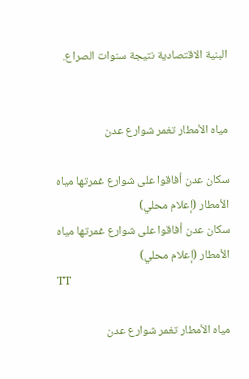البنية الاقتصادية نتيجة سنوات الصراع.


مياه الأمطار تغمر شوارع عدن

سكان عدن أفاقوا على شوارع غمرتها مياه الأمطار (إعلام محلي)
سكان عدن أفاقوا على شوارع غمرتها مياه الأمطار (إعلام محلي)
TT

مياه الأمطار تغمر شوارع عدن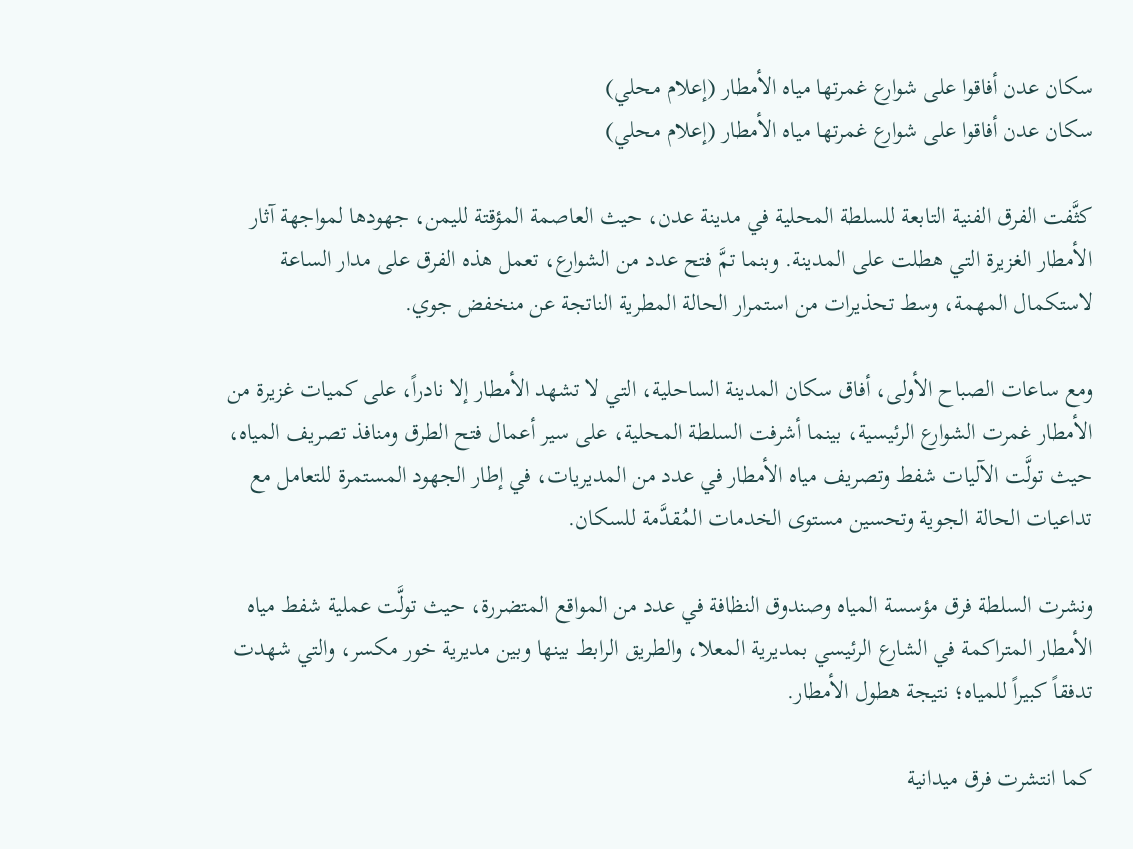سكان عدن أفاقوا على شوارع غمرتها مياه الأمطار (إعلام محلي)
سكان عدن أفاقوا على شوارع غمرتها مياه الأمطار (إعلام محلي)

كثَّفت الفرق الفنية التابعة للسلطة المحلية في مدينة عدن، حيث العاصمة المؤقتة لليمن، جهودها لمواجهة آثار الأمطار الغزيرة التي هطلت على المدينة. وبنما تمَّ فتح عدد من الشوارع، تعمل هذه الفرق على مدار الساعة لاستكمال المهمة، وسط تحذيرات من استمرار الحالة المطرية الناتجة عن منخفض جوي.

ومع ساعات الصباح الأولى، أفاق سكان المدينة الساحلية، التي لا تشهد الأمطار إلا نادراً، على كميات غزيرة من الأمطار غمرت الشوارع الرئيسية، بينما أشرفت السلطة المحلية، على سير أعمال فتح الطرق ومنافذ تصريف المياه، حيث تولَّت الآليات شفط وتصريف مياه الأمطار في عدد من المديريات، في إطار الجهود المستمرة للتعامل مع تداعيات الحالة الجوية وتحسين مستوى الخدمات المُقدَّمة للسكان.

ونشرت السلطة فرق مؤسسة المياه وصندوق النظافة في عدد من المواقع المتضررة، حيث تولَّت عملية شفط مياه الأمطار المتراكمة في الشارع الرئيسي بمديرية المعلا، والطريق الرابط بينها وبين مديرية خور مكسر، والتي شهدت تدفقاً كبيراً للمياه؛ نتيجة هطول الأمطار.

كما انتشرت فرق ميدانية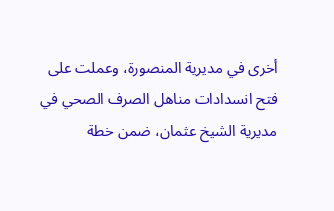أخرى في مديرية المنصورة، وعملت على فتح انسدادات مناهل الصرف الصحي في مديرية الشيخ عثمان، ضمن خطة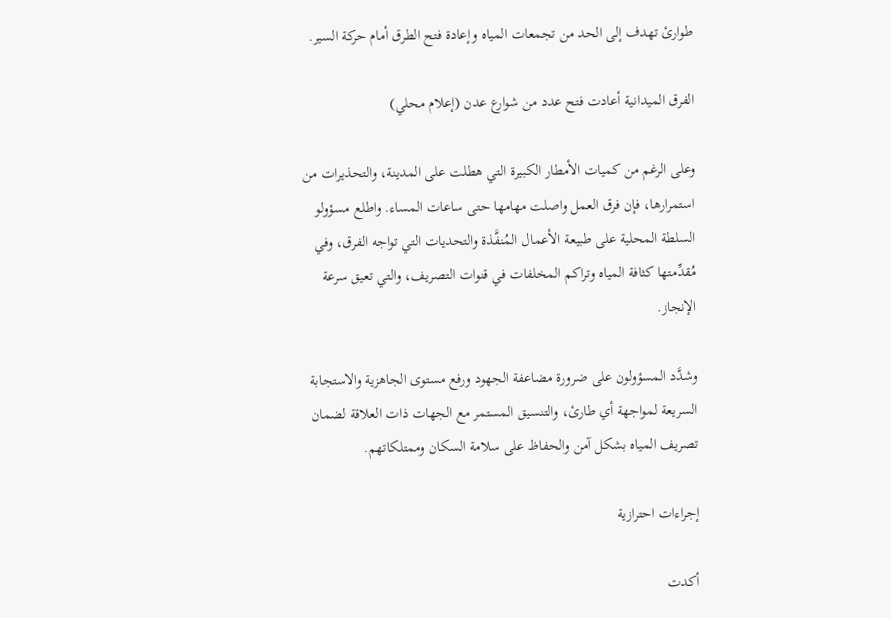طوارئ تهدف إلى الحد من تجمعات المياه وإعادة فتح الطرق أمام حركة السير.

الفرق الميدانية أعادت فتح عدد من شوارع عدن (إعلام محلي)

وعلى الرغم من كميات الأمطار الكبيرة التي هطلت على المدينة، والتحذيرات من استمرارها، فإن فرق العمل واصلت مهامها حتى ساعات المساء. واطلع مسؤولو السلطة المحلية على طبيعة الأعمال المُنفَّذة والتحديات التي تواجه الفرق، وفي مُقدِّمتها كثافة المياه وتراكم المخلفات في قنوات التصريف، والتي تعيق سرعة الإنجاز.

وشدَّد المسؤولون على ضرورة مضاعفة الجهود ورفع مستوى الجاهزية والاستجابة السريعة لمواجهة أي طارئ، والتنسيق المستمر مع الجهات ذات العلاقة لضمان تصريف المياه بشكل آمن والحفاظ على سلامة السكان وممتلكاتهم.

إجراءات احترازية

أكدت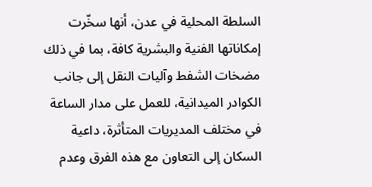السلطة المحلية في عدن، أنها سخّرت إمكاناتها الفنية والبشرية كافة، بما في ذلك مضخات الشفط وآليات النقل إلى جانب الكوادر الميدانية، للعمل على مدار الساعة في مختلف المديريات المتأثرة، داعية السكان إلى التعاون مع هذه الفرق وعدم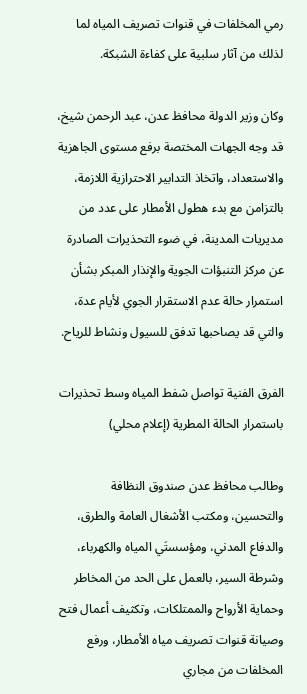رمي المخلفات في قنوات تصريف المياه لما لذلك من آثار سلبية على كفاءة الشبكة.

وكان وزير الدولة محافظ عدن، عبد الرحمن شيخ، قد وجه الجهات المختصة برفع مستوى الجاهزية والاستعداد، واتخاذ التدابير الاحترازية اللازمة، بالتزامن مع بدء هطول الأمطار على عدد من مديريات المدينة، في ضوء التحذيرات الصادرة عن مركز التنبؤات الجوية والإنذار المبكر بشأن استمرار حالة عدم الاستقرار الجوي لأيام عدة، والتي قد يصاحبها تدفق للسيول ونشاط للرياح.

الفرق الفنية تواصل شفط المياه وسط تحذيرات باستمرار الحالة المطرية (إعلام محلي)

وطالب محافظ عدن صندوق النظافة والتحسين، ومكتب الأشغال العامة والطرق، والدفاع المدني، ومؤسستَي المياه والكهرباء، وشرطة السير، بالعمل على الحد من المخاطر وحماية الأرواح والممتلكات، وتكثيف أعمال فتح وصيانة قنوات تصريف مياه الأمطار، ورفع المخلفات من مجاري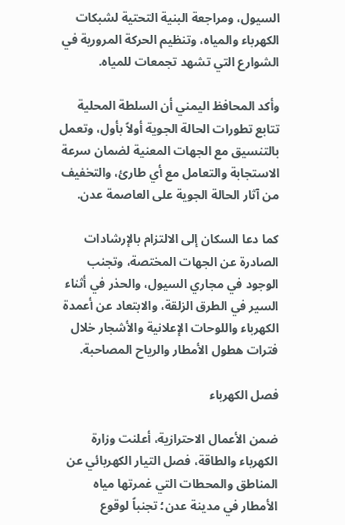السيول، ومراجعة البنية التحتية لشبكات الكهرباء والمياه، وتنظيم الحركة المرورية في الشوارع التي تشهد تجمعات للمياه.

وأكد المحافظ اليمني أن السلطة المحلية تتابع تطورات الحالة الجوية أولاً بأول، وتعمل بالتنسيق مع الجهات المعنية لضمان سرعة الاستجابة والتعامل مع أي طارئ، والتخفيف من آثار الحالة الجوية على العاصمة عدن.

كما دعا السكان إلى الالتزام بالإرشادات الصادرة عن الجهات المختصة، وتجنب الوجود في مجاري السيول، والحذر في أثناء السير في الطرق الزلقة، والابتعاد عن أعمدة الكهرباء واللوحات الإعلانية والأشجار خلال فترات هطول الأمطار والرياح المصاحبة.

فصل الكهرباء

ضمن الأعمال الاحترازية، أعلنت وزارة الكهرباء والطاقة، فصل التيار الكهربائي عن المناطق والمحطات التي غمرتها مياه الأمطار في مدينة عدن؛ تجنباً لوقوع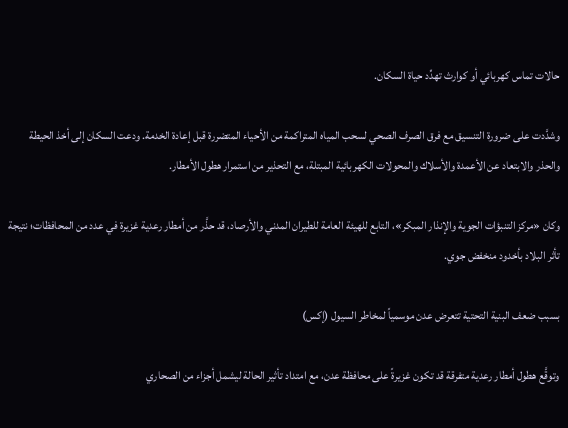حالات تماس كهربائي أو كوارث تهدِّد حياة السكان.

وشدَّدت على ضرورة التنسيق مع فرق الصرف الصحي لسحب المياه المتراكمة من الأحياء المتضررة قبل إعادة الخدمة. ودعت السكان إلى أخذ الحيطة والحذر والابتعاد عن الأعمدة والأسلاك والمحولات الكهربائية المبتلة، مع التحذير من استمرار هطول الأمطار.

وكان «مركز التنبؤات الجوية والإنذار المبكر»، التابع للهيئة العامة للطيران المدني والأرصاد، قد حذَّر من أمطار رعدية غزيرة في عدد من المحافظات؛ نتيجة تأثر البلاد بأخدود منخفض جوي.

بسبب ضعف البنية التحتية تتعرض عدن موسمياً لمخاطر السيول (إكس)

وتوقَّع هطول أمطار رعدية متفرقة قد تكون غزيرةً على محافظة عدن، مع امتداد تأثير الحالة ليشمل أجزاء من الصحاري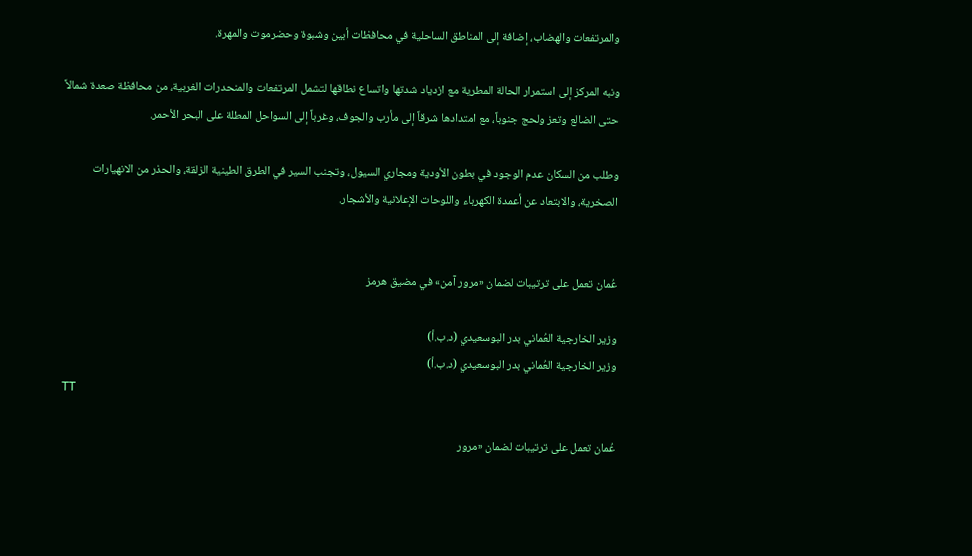والمرتفعات والهضاب، إضافة إلى المناطق الساحلية في محافظات أبين وشبوة وحضرموت والمهرة.

ونبه المركز إلى استمرار الحالة المطرية مع ازدياد شدتها واتساع نطاقها لتشمل المرتفعات والمنحدرات الغربية، من محافظة صعدة شمالاً حتى الضالع وتعز ولحج جنوباً، مع امتدادها شرقاً إلى مأرب والجوف، وغرباً إلى السواحل المطلة على البحر الأحمر.

وطلب من السكان عدم الوجود في بطون الأودية ومجاري السيول، وتجنب السير في الطرق الطينية الزلقة، والحذر من الانهيارات الصخرية، والابتعاد عن أعمدة الكهرباء واللوحات الإعلانية والأشجار.


عُمان تعمل على ترتيبات لضمان «مرور آمن» في مضيق هرمز

وزير الخارجية العُماني بدر البوسعيدي (د.ب.أ)
وزير الخارجية العُماني بدر البوسعيدي (د.ب.أ)
TT

عُمان تعمل على ترتيبات لضمان «مرور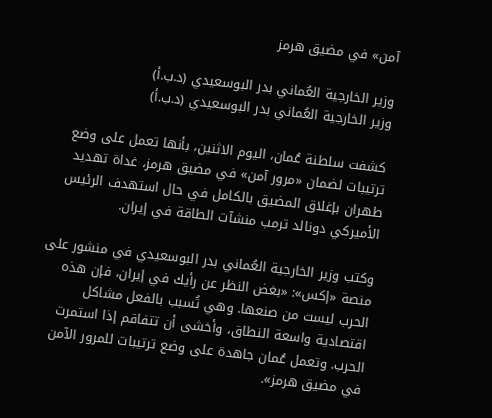آمن» في مضيق هرمز

وزير الخارجية العُماني بدر البوسعيدي (د.ب.أ)
وزير الخارجية العُماني بدر البوسعيدي (د.ب.أ)

كشفت سلطنة عُمان، اليوم الاثنين، بأنها تعمل على وضع ترتيبات لضمان «مرور آمن» في مضيق هرمز، غداة تهديد طهران بإغلاق المضيق بالكامل في حال استهدف الرئيس الأميركي دونالد ترمب منشآت الطاقة في إيران.

وكتب وزير الخارجية العُماني بدر البوسعيدي في منشور على منصة «إكس»: «بغض النظر عن رأيك في إيران، فإن هذه الحرب ليست من صنعها. وهي تُسبب بالفعل مشاكل اقتصادية واسعة النطاق، وأخشى أن تتفاقم إذا استمرت الحرب. وتعمل عُمان جاهدة على وضع ترتيبات للمرور الآمن في مضيق هرمز».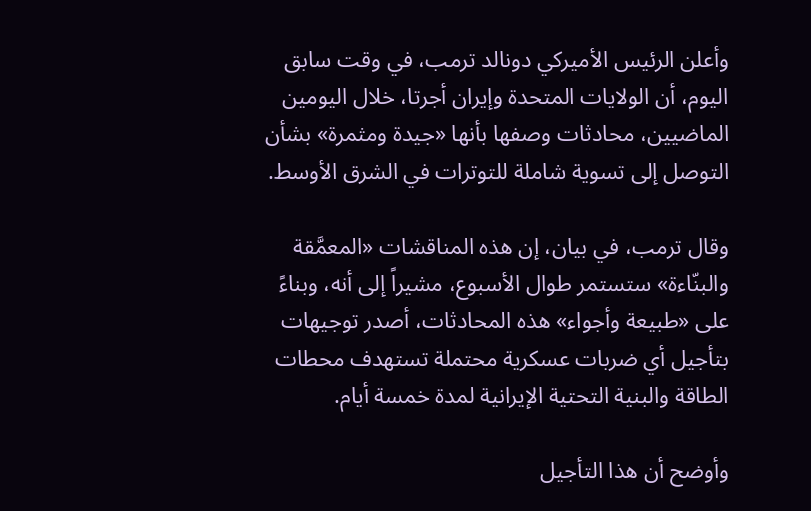وأعلن الرئيس الأميركي دونالد ترمب، في وقت سابق اليوم، أن الولايات المتحدة وإيران أجرتا، خلال اليومين الماضيين، محادثات وصفها بأنها «جيدة ومثمرة» بشأن التوصل إلى تسوية شاملة للتوترات في الشرق الأوسط.

وقال ترمب، في بيان، إن هذه المناقشات «المعمَّقة والبنّاءة» ستستمر طوال الأسبوع، مشيراً إلى أنه، وبناءً على «طبيعة وأجواء» هذه المحادثات، أصدر توجيهات بتأجيل أي ضربات عسكرية محتملة تستهدف محطات الطاقة والبنية التحتية الإيرانية لمدة خمسة أيام.

وأوضح أن هذا التأجيل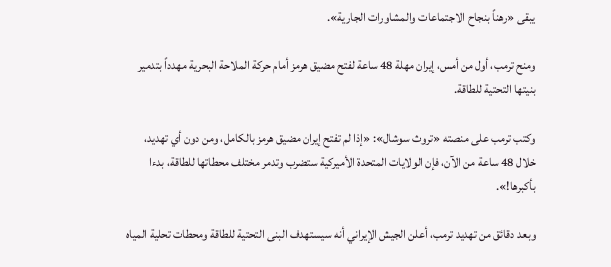يبقى «رهناً بنجاح الاجتماعات والمشاورات الجارية».

ومنح ترمب، أول من أمس، إيران مهلة 48 ساعة لفتح مضيق هرمز أمام حركة الملاحة البحرية مهدداً بتدمير بنيتها التحتية للطاقة.

وكتب ترمب على منصته «تروث سوشال»: «إذا لم تفتح إيران مضيق هرمز بالكامل، ومن دون أي تهديد، خلال 48 ساعة من الآن، فإن الولايات المتحدة الأميركية ستضرب وتدمر مختلف محطاتها للطاقة، بدءا بأكبرها!».

وبعد دقائق من تهديد ترمب، أعلن الجيش الإيراني أنه سيستهدف البنى التحتية للطاقة ومحطات تحلية المياه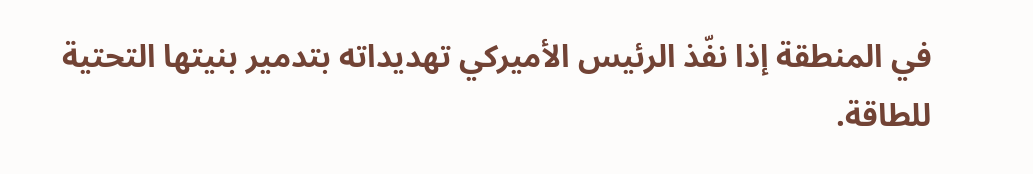في المنطقة إذا نفّذ الرئيس الأميركي تهديداته بتدمير بنيتها التحتية للطاقة.